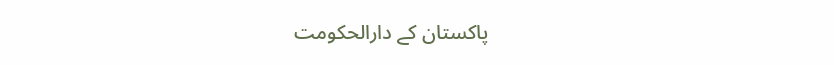پاکستان کے دارالحکومت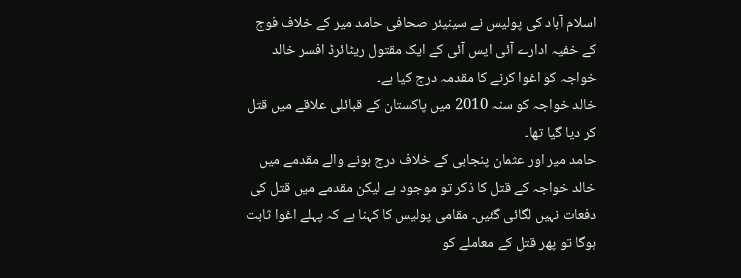اسلام آباد کی پولیس نے سینیئر صحافی حامد میر کے خلاف فوج کے خفیہ ادارے آئی ایس آئی کے ایک مقتول ریٹائرڈ افسر خالد خواجہ کو اغوا کرنے کا مقدمہ درج کیا ہے۔
خالد خواجہ کو سنہ 2010 میں پاکستان کے قبائلی علاقے میں قتل کر دیا گیا تھا۔
حامد میر اور عثمان پنجابی کے خلاف درج ہونے والے مقدمے میں خالد خواجہ کے قتل کا ذکر تو موجود ہے لیکن مقدمے میں قتل کی دفعات نہیں لگائی گئیں۔ مقامی پولیس کا کہنا ہے کہ پہلے اغوا ثابت ہوگا تو پھر قتل کے معاملے کو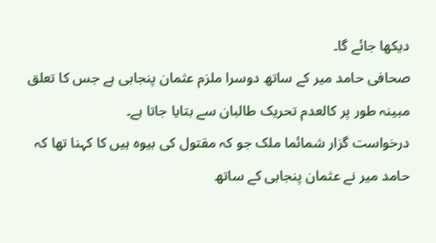دیکھا جائے گا۔
صحافی حامد میر کے ساتھ دوسرا ملزم عثمان پنجابی ہے جس کا تعلق مبینہ طور پر کالعدم تحریک طالبان سے بتایا جاتا ہے۔
درخواست گزار شمائما ملک جو کہ مقتول کی بیوہ ہیں کا کہنا تھا کہ حامد میر نے عثمان پنجابی کے ساتھ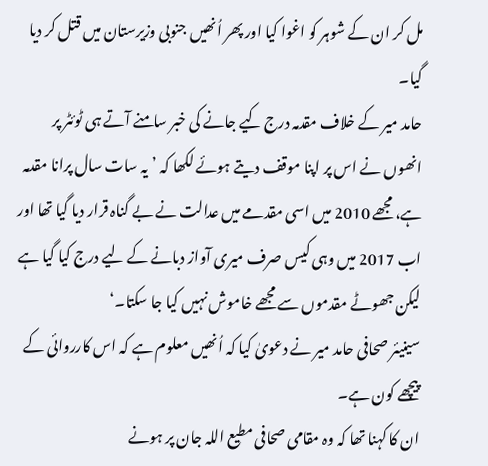مل کر ان کے شوہر کو اغوا کیا اور پھر اُنھیں جنوبی وزیرستان میں قتل کر دیا گیا۔
حامد میر کے خلاف مقدمہ درج کیے جانے کی خبر سامنے آتے ہی ٹوئٹر پر انھوں نے اس پر اپنا موقف دیتے ہوئے لکھا کہ ’یہ سات سال پرانا مقدمہ ہے، مجھے 2010 میں اسی مقدمے میں عدالت نے بے گناہ قرار دیا گیا تھا اور اب 2017 میں وہی کیس صرف میری آواز دبانے کے لیے درج کیا گیا ہے لیکن جھوٹے مقدموں سے مجھے خاموش نہیں کیا جا سکتا۔‘
سینیئر صحافی حامد میر نے دعویٰ کیا کہ اُنھیں معلوم ہے کہ اس کارروائی کے پیچھے کون ہے۔
ان کا کہنا تھا کہ وہ مقامی صحافی مطیع اللہ جان پر ہونے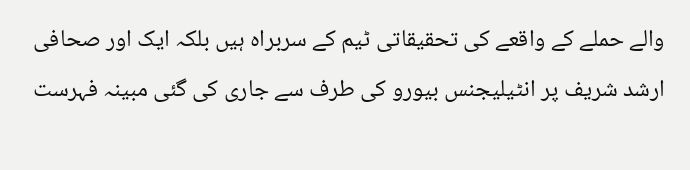والے حملے کے واقعے کی تحقیقاتی ٹیم کے سربراہ ہیں بلکہ ایک اور صحافی ارشد شریف پر انٹیلیجنس بیورو کی طرف سے جاری کی گئی مبینہ فہرست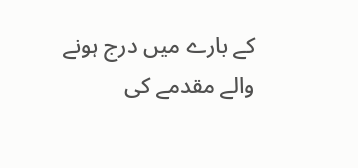کے بارے میں درج ہونے والے مقدمے کی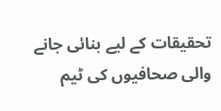تحقیقات کے لیے بنائی جانے والی صحافیوں کی ٹیم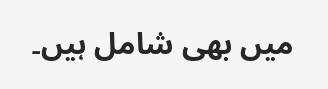میں بھی شامل ہیں۔